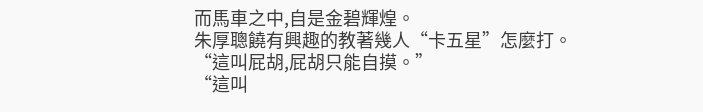而馬車之中,自是金碧輝煌。
朱厚聰饒有興趣的教著幾人“卡五星”怎麼打。
“這叫屁胡,屁胡只能自摸。”
“這叫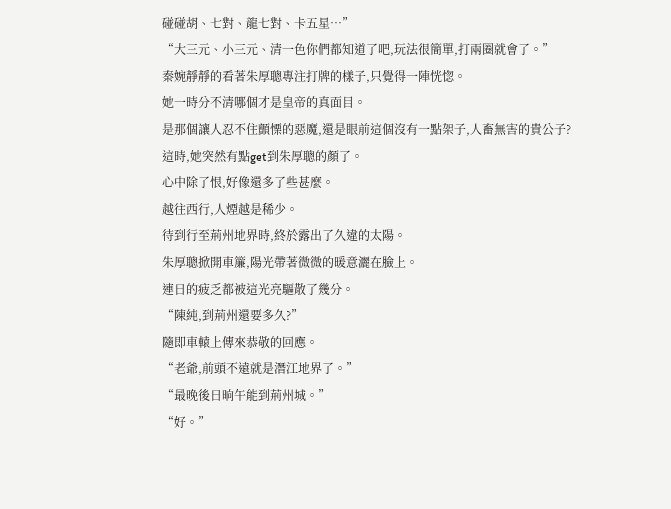碰碰胡、七對、龍七對、卡五星…”
“大三元、小三元、清一色你們都知道了吧,玩法很簡單,打兩圈就會了。”
秦婉靜靜的看著朱厚聰專注打牌的樣子,只覺得一陣恍惚。
她一時分不清哪個才是皇帝的真面目。
是那個讓人忍不住顫慄的惡魔,還是眼前這個沒有一點架子,人畜無害的貴公子?
這時,她突然有點get到朱厚聰的顏了。
心中除了恨,好像還多了些甚麼。
越往西行,人煙越是稀少。
待到行至荊州地界時,終於露出了久違的太陽。
朱厚聰掀開車簾,陽光帶著微微的暖意灑在臉上。
連日的疲乏都被這光亮驅散了幾分。
“陳純,到荊州還要多久?”
隨即車轅上傳來恭敬的回應。
“老爺,前頭不遠就是潛江地界了。”
“最晚後日晌午能到荊州城。”
“好。”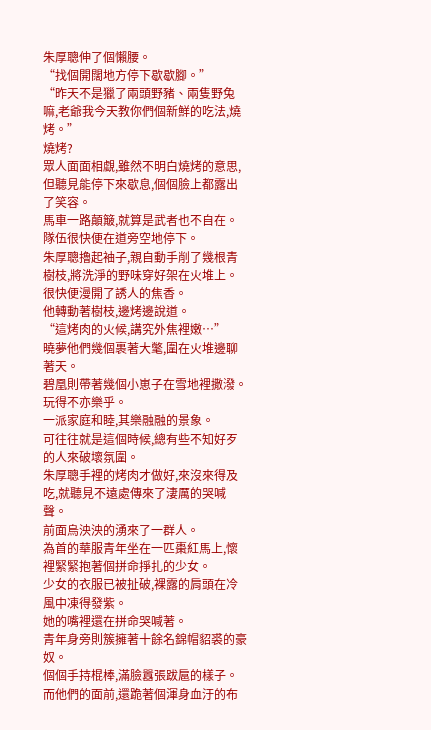朱厚聰伸了個懶腰。
“找個開闊地方停下歇歇腳。”
“昨天不是獵了兩頭野豬、兩隻野兔嘛,老爺我今天教你們個新鮮的吃法,燒烤。”
燒烤?
眾人面面相覷,雖然不明白燒烤的意思,但聽見能停下來歇息,個個臉上都露出了笑容。
馬車一路顛簸,就算是武者也不自在。
隊伍很快便在道旁空地停下。
朱厚聰擼起袖子,親自動手削了幾根青樹枝,將洗淨的野味穿好架在火堆上。
很快便漫開了誘人的焦香。
他轉動著樹枝,邊烤邊說道。
“這烤肉的火候,講究外焦裡嫩…”
曉夢他們幾個裹著大氅,圍在火堆邊聊著天。
碧凰則帶著幾個小崽子在雪地裡撒潑。
玩得不亦樂乎。
一派家庭和睦,其樂融融的景象。
可往往就是這個時候,總有些不知好歹的人來破壞氛圍。
朱厚聰手裡的烤肉才做好,來沒來得及吃,就聽見不遠處傳來了淒厲的哭喊聲。
前面烏泱泱的湧來了一群人。
為首的華服青年坐在一匹棗紅馬上,懷裡緊緊抱著個拼命掙扎的少女。
少女的衣服已被扯破,裸露的肩頭在冷風中凍得發紫。
她的嘴裡還在拼命哭喊著。
青年身旁則簇擁著十餘名錦帽貂裘的豪奴。
個個手持棍棒,滿臉囂張跋扈的樣子。
而他們的面前,還跪著個渾身血汙的布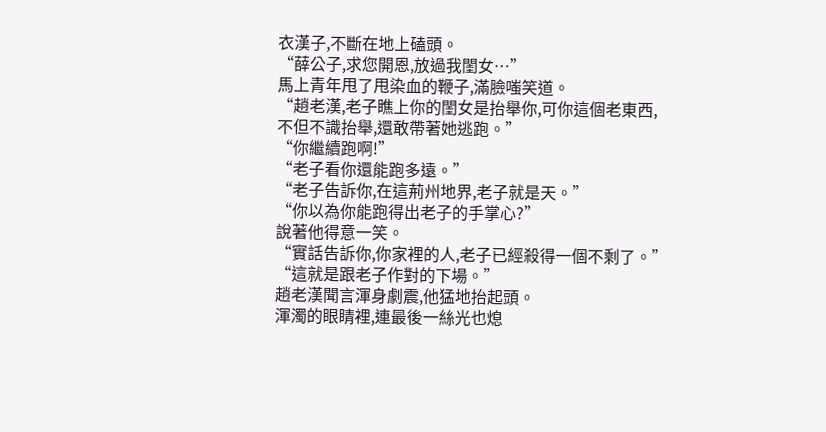衣漢子,不斷在地上磕頭。
“薛公子,求您開恩,放過我閨女…”
馬上青年甩了甩染血的鞭子,滿臉嗤笑道。
“趙老漢,老子瞧上你的閨女是抬舉你,可你這個老東西,不但不識抬舉,還敢帶著她逃跑。”
“你繼續跑啊!”
“老子看你還能跑多遠。”
“老子告訴你,在這荊州地界,老子就是天。”
“你以為你能跑得出老子的手掌心?”
說著他得意一笑。
“實話告訴你,你家裡的人,老子已經殺得一個不剩了。”
“這就是跟老子作對的下場。”
趙老漢聞言渾身劇震,他猛地抬起頭。
渾濁的眼睛裡,連最後一絲光也熄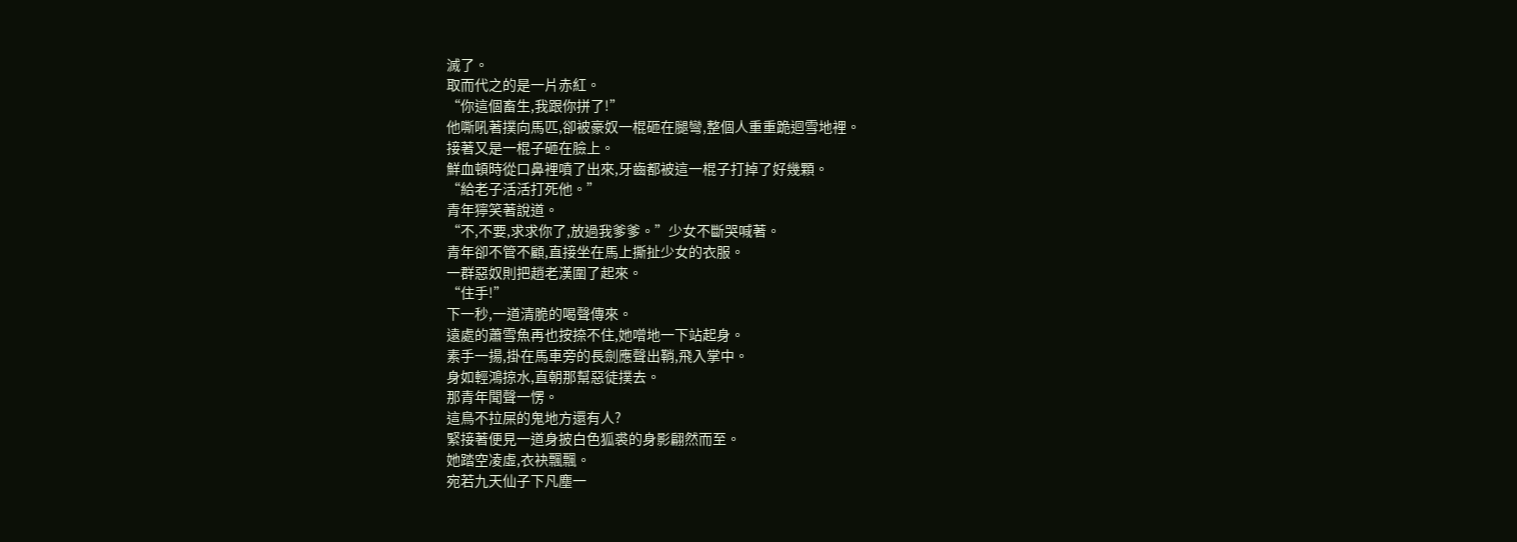滅了。
取而代之的是一片赤紅。
“你這個畜生,我跟你拼了!”
他嘶吼著撲向馬匹,卻被豪奴一棍砸在腿彎,整個人重重跪迴雪地裡。
接著又是一棍子砸在臉上。
鮮血頓時從口鼻裡噴了出來,牙齒都被這一棍子打掉了好幾顆。
“給老子活活打死他。”
青年獰笑著說道。
“不,不要,求求你了,放過我爹爹。”少女不斷哭喊著。
青年卻不管不顧,直接坐在馬上撕扯少女的衣服。
一群惡奴則把趙老漢圍了起來。
“住手!”
下一秒,一道清脆的喝聲傳來。
遠處的蕭雪魚再也按捺不住,她噌地一下站起身。
素手一揚,掛在馬車旁的長劍應聲出鞘,飛入掌中。
身如輕鴻掠水,直朝那幫惡徒撲去。
那青年聞聲一愣。
這鳥不拉屎的鬼地方還有人?
緊接著便見一道身披白色狐裘的身影翩然而至。
她踏空凌虛,衣袂飄飄。
宛若九天仙子下凡塵一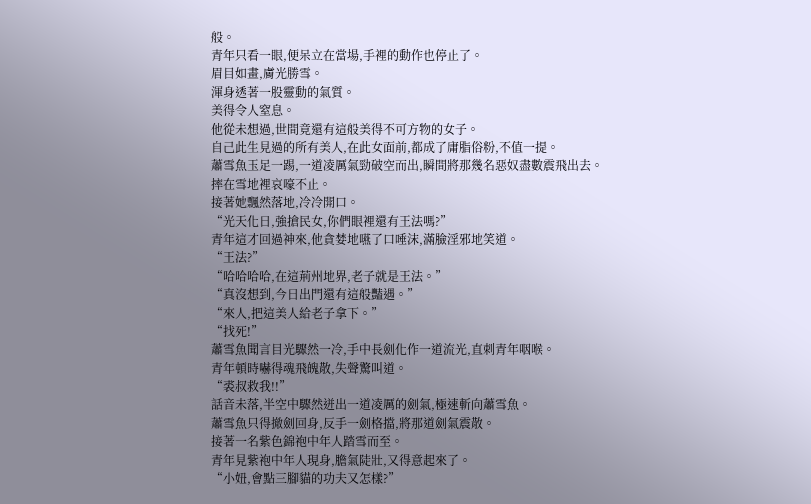般。
青年只看一眼,便呆立在當場,手裡的動作也停止了。
眉目如畫,膚光勝雪。
渾身透著一股靈動的氣質。
美得令人窒息。
他從未想過,世間竟還有這般美得不可方物的女子。
自己此生見過的所有美人,在此女面前,都成了庸脂俗粉,不值一提。
蕭雪魚玉足一踢,一道凌厲氣勁破空而出,瞬間將那幾名惡奴盡數震飛出去。
摔在雪地裡哀嚎不止。
接著她飄然落地,冷冷開口。
“光天化日,強搶民女,你們眼裡還有王法嗎?”
青年這才回過神來,他貪婪地嚥了口唾沫,滿臉淫邪地笑道。
“王法?”
“哈哈哈哈,在這荊州地界,老子就是王法。”
“真沒想到,今日出門還有這般豔遇。”
“來人,把這美人給老子拿下。”
“找死!”
蕭雪魚聞言目光驟然一冷,手中長劍化作一道流光,直刺青年咽喉。
青年頓時嚇得魂飛魄散,失聲驚叫道。
“裘叔救我!!”
話音未落,半空中驟然迸出一道凌厲的劍氣,極速斬向蕭雪魚。
蕭雪魚只得撤劍回身,反手一劍格擋,將那道劍氣震散。
接著一名紫色錦袍中年人踏雪而至。
青年見紫袍中年人現身,膽氣陡壯,又得意起來了。
“小妞,會點三腳貓的功夫又怎樣?”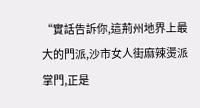“實話告訴你,這荊州地界上最大的門派,沙市女人街麻辣燙派掌門,正是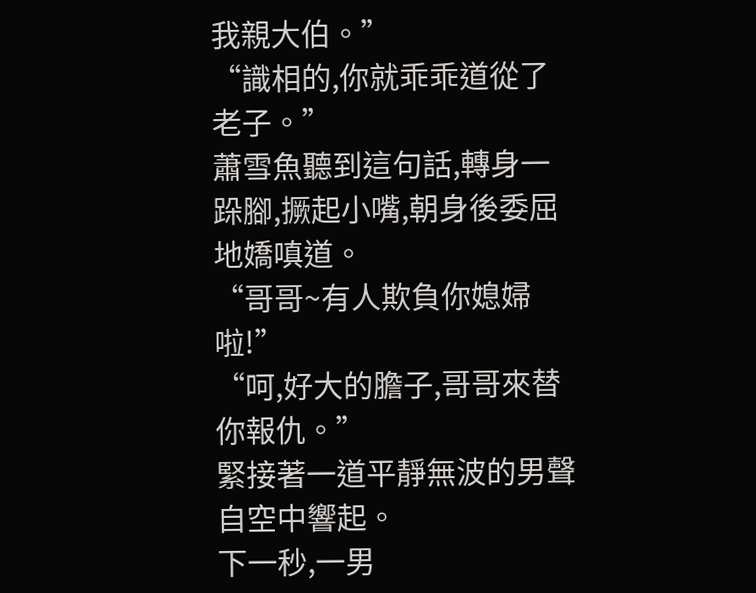我親大伯。”
“識相的,你就乖乖道從了老子。”
蕭雪魚聽到這句話,轉身一跺腳,撅起小嘴,朝身後委屈地嬌嗔道。
“哥哥~有人欺負你媳婦啦!”
“呵,好大的膽子,哥哥來替你報仇。”
緊接著一道平靜無波的男聲自空中響起。
下一秒,一男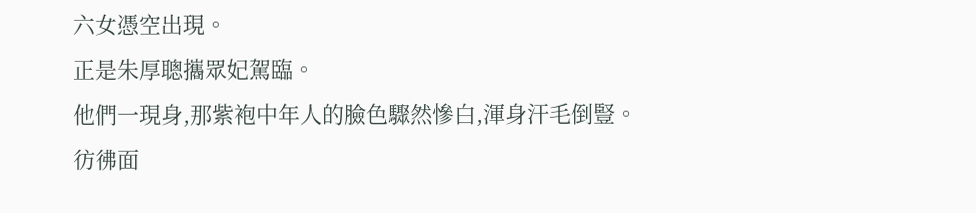六女憑空出現。
正是朱厚聰攜眾妃駕臨。
他們一現身,那紫袍中年人的臉色驟然慘白,渾身汗毛倒豎。
彷彿面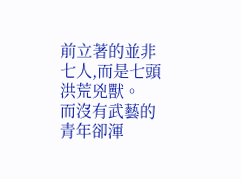前立著的並非七人,而是七頭洪荒兇獸。
而沒有武藝的青年卻渾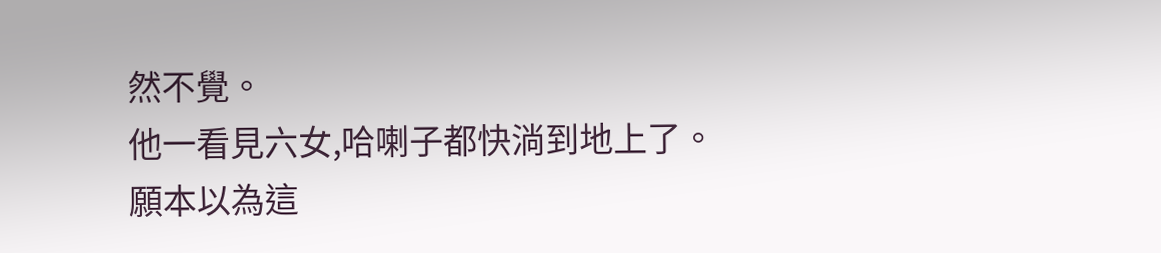然不覺。
他一看見六女,哈喇子都快淌到地上了。
願本以為這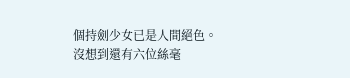個持劍少女已是人間絕色。
沒想到還有六位絲毫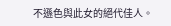不遜色與此女的絕代佳人。